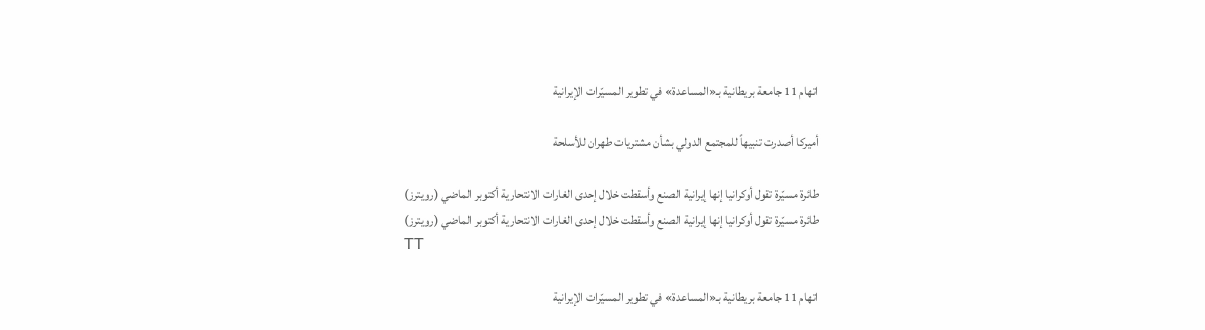اتهام 11 جامعة بريطانية بـ«المساعدة» في تطوير المسيّرات الإيرانية

أميركا أصدرت تنبيهاً للمجتمع الدولي بشأن مشتريات طهران للأسلحة

طائرة مسيّرة تقول أوكرانيا إنها إيرانية الصنع وأسقطت خلال إحدى الغارات الانتحارية أكتوبر الماضي (رويترز)
طائرة مسيّرة تقول أوكرانيا إنها إيرانية الصنع وأسقطت خلال إحدى الغارات الانتحارية أكتوبر الماضي (رويترز)
TT

اتهام 11 جامعة بريطانية بـ«المساعدة» في تطوير المسيّرات الإيرانية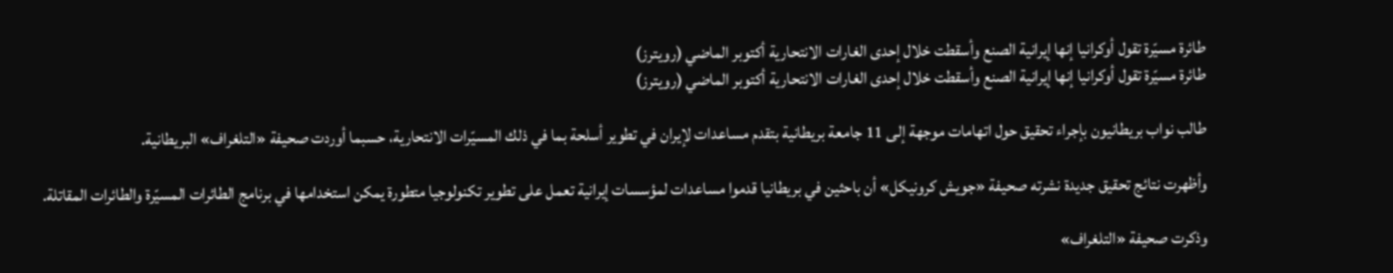طائرة مسيّرة تقول أوكرانيا إنها إيرانية الصنع وأسقطت خلال إحدى الغارات الانتحارية أكتوبر الماضي (رويترز)
طائرة مسيّرة تقول أوكرانيا إنها إيرانية الصنع وأسقطت خلال إحدى الغارات الانتحارية أكتوبر الماضي (رويترز)

طالب نواب بريطانيون بإجراء تحقيق حول اتهامات موجهة إلى 11 جامعة بريطانية بتقدم مساعدات لإيران في تطوير أسلحة بما في ذلك المسيّرات الانتحارية، حسبما أوردت صحيفة «التلغراف» البريطانية.

وأظهرت نتائج تحقيق جديدة نشرته صحيفة «جويش كرونيكل» أن باحثين في بريطانيا قدموا مساعدات لمؤسسات إيرانية تعمل على تطوير تكنولوجيا متطورة يمكن استخدامها في برنامج الطائرات المسيّرة والطائرات المقاتلة.

وذكرت صحيفة «التلغراف»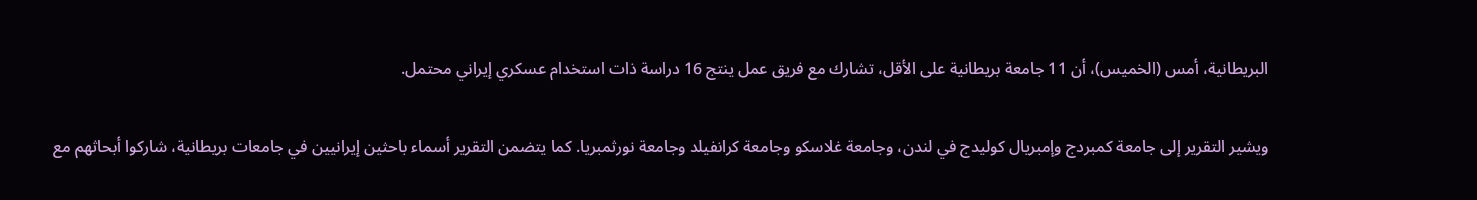البريطانية، أمس (الخميس)، أن 11 جامعة بريطانية على الأقل، تشارك مع فريق عمل ينتج 16 دراسة ذات استخدام عسكري إيراني محتمل.

ويشير التقرير إلى جامعة كمبردج وإمبريال كوليدج في لندن، وجامعة غلاسكو وجامعة كرانفيلد وجامعة نورثمبريا. كما يتضمن التقرير أسماء باحثين إيرانيين في جامعات بريطانية، شاركوا أبحاثهم مع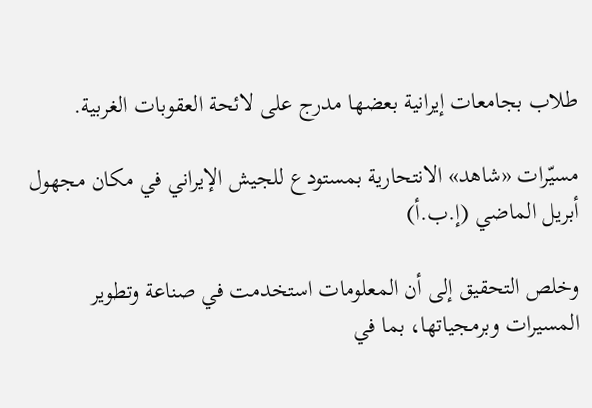طلاب بجامعات إيرانية بعضها مدرج على لائحة العقوبات الغربية.

مسيّرات «شاهد» الانتحارية بمستودع للجيش الإيراني في مكان مجهول أبريل الماضي (إ.ب.أ)

وخلص التحقيق إلى أن المعلومات استخدمت في صناعة وتطوير المسيرات وبرمجياتها، بما في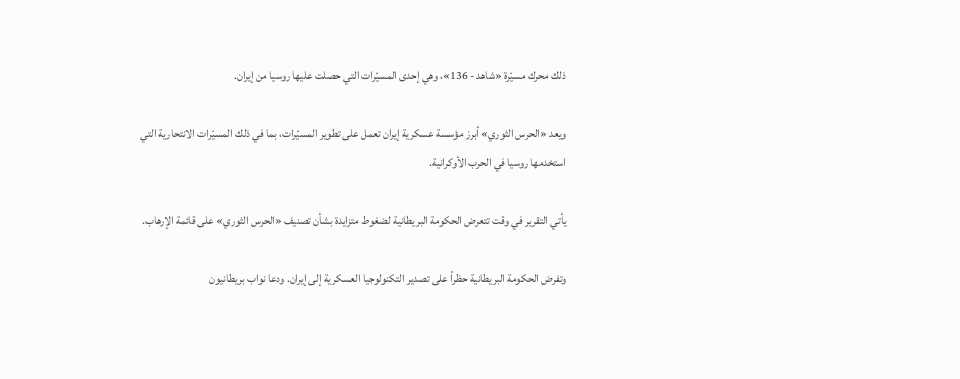ذلك محرك مسيّرة «شاهد - 136»، وهي إحدى المسيّرات التي حصلت عليها روسيا من إيران.

ويعد «الحرس الثوري» أبرز مؤسسة عسكرية إيران تعمل على تطوير المسيّرات، بما في ذلك المسيّرات الانتحارية التي استخدمها روسيا في الحرب الأوكرانية.

يأتي التقرير في وقت تتعرض الحكومة البريطانية لضغوط متزايدة بشأن تصنيف «الحرس الثوري» على قائمة الإرهاب.

وتفرض الحكومة البريطانية حظراً على تصدير التكنولوجيا العسكرية إلى إيران. ودعا نواب بريطانيون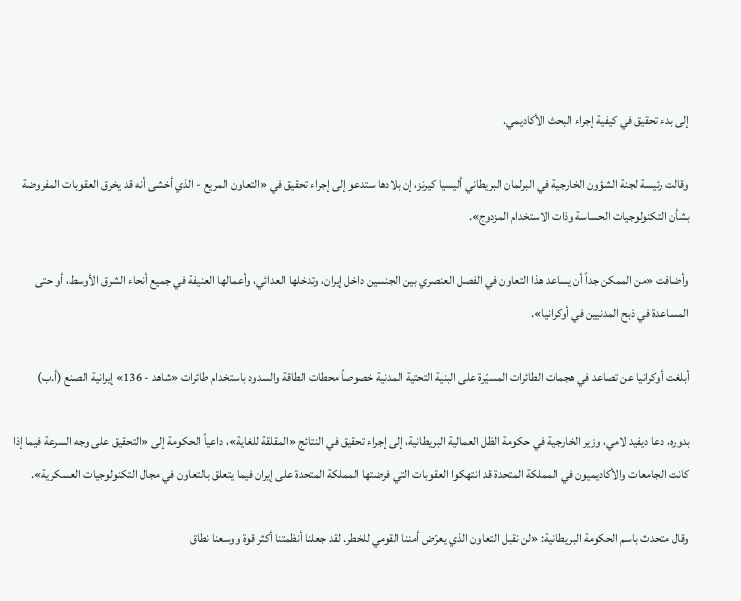إلى بدء تحقيق في كيفية إجراء البحث الأكاديمي.

وقالت رئيسة لجنة الشؤون الخارجية في البرلمان البريطاني أليسيا كيرنز، إن بلادها ستدعو إلى إجراء تحقيق في «التعاون المريع - الذي أخشى أنه قد يخرق العقوبات المفروضة بشأن التكنولوجيات الحساسة وذات الاستخدام المزدوج».

وأضافت «من الممكن جداً أن يساعد هذا التعاون في الفصل العنصري بين الجنسين داخل إيران، وتدخلها العدائي، وأعمالها العنيفة في جميع أنحاء الشرق الأوسط، أو حتى المساعدة في ذبح المدنيين في أوكرانيا».

أبلغت أوكرانيا عن تصاعد في هجمات الطائرات المسيّرة على البنية التحتية المدنية خصوصاً محطات الطاقة والسدود باستخدام طائرات «شاهد - 136» إيرانية الصنع (أ.ب)

بدوره، دعا ديفيد لامي، وزير الخارجية في حكومة الظل العمالية البريطانية، إلى إجراء تحقيق في النتائج «المقلقة للغاية»، داعياً الحكومة إلى «التحقيق على وجه السرعة فيما إذا كانت الجامعات والأكاديميون في المملكة المتحدة قد انتهكوا العقوبات التي فرضتها المملكة المتحدة على إيران فيما يتعلق بالتعاون في مجال التكنولوجيات العسكرية».

وقال متحدث باسم الحكومة البريطانية: «لن نقبل التعاون الذي يعرّض أمننا القومي للخطر. لقد جعلنا أنظمتنا أكثر قوة ووسعنا نطاق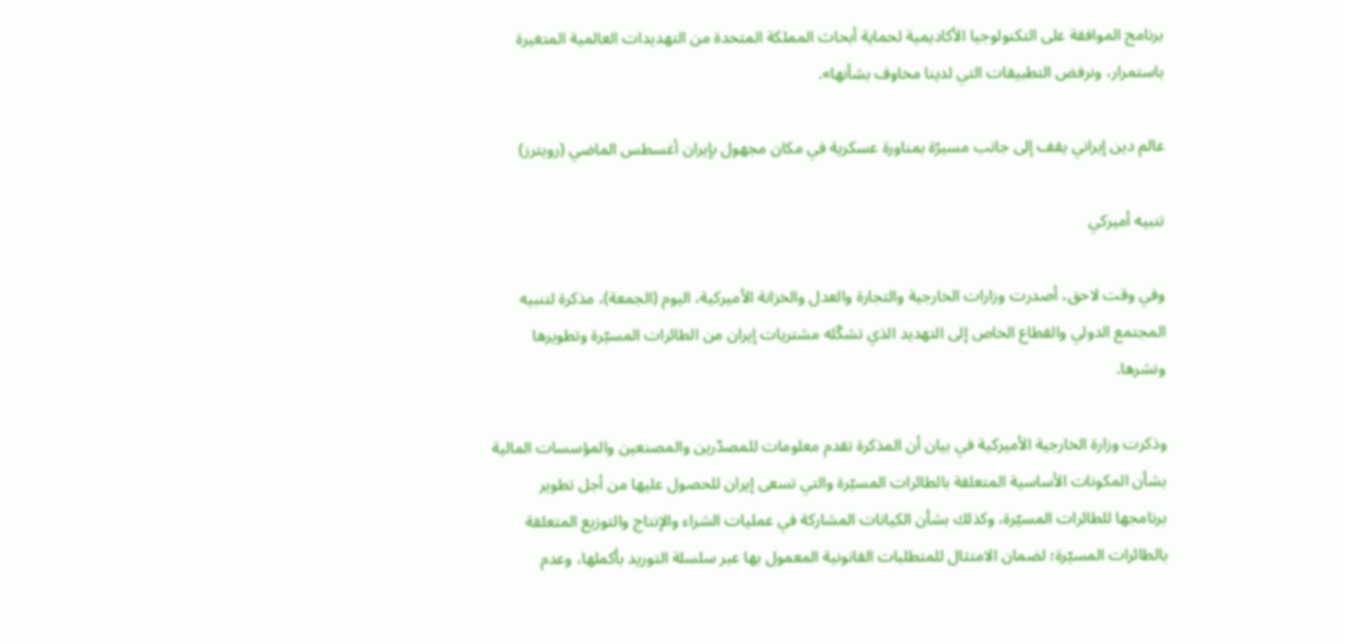برنامج الموافقة على التكنولوجيا الأكاديمية لحماية أبحاث المملكة المتحدة من التهديدات العالمية المتغيرة باستمرار، ونرفض التطبيقات التي لدينا مخاوف بشأنها».

عالم دين إيراني يقف إلى جانب مسيرّة بمناورة عسكرية في مكان مجهول بإيران أغسطس الماضي (رويترز)

تنبيه أميركي

وفي وقت لاحق، أصدرت وزارات الخارجية والتجارة والعدل والخزانة الأميركية، اليوم (الجمعة)، مذكرة لتنبيه المجتمع الدولي والقطاع الخاص إلى التهديد الذي تشكّله مشتريات إيران من الطائرات المسيّرة وتطويرها ونشرها.

وذكرت وزارة الخارجية الأميركية في بيان أن المذكرة تقدم معلومات للمصدّرين والمصنعين والمؤسسات المالية بشأن المكونات الأساسية المتعلقة بالطائرات المسيّرة والتي تسعى إيران للحصول عليها من أجل تطوير برنامجها للطائرات المسيّرة، وكذلك بشأن الكيانات المشاركة في عمليات الشراء والإنتاج والتوزيع المتعلقة بالطائرات المسيّرة؛ لضمان الامتثال للمتطلبات القانونية المعمول بها عبر سلسلة التوريد بأكملها، وعدم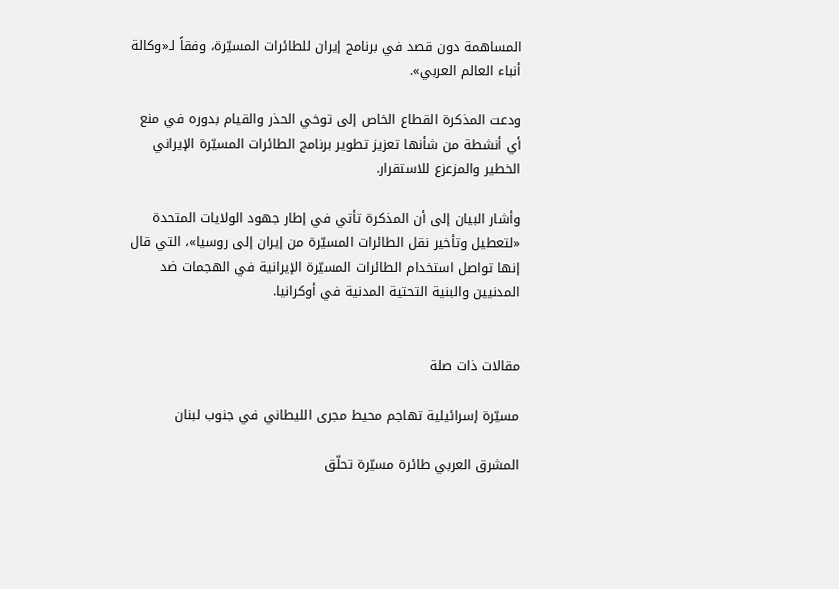المساهمة دون قصد في برنامج إيران للطائرات المسيّرة، وفقاً لـ«وكالة أنباء العالم العربي».

ودعت المذكرة القطاع الخاص إلى توخي الحذر والقيام بدوره في منع أي أنشطة من شأنها تعزيز تطوير برنامج الطائرات المسيّرة الإيراني الخطير والمزعزع للاستقرار.

وأشار البيان إلى أن المذكرة تأتي في إطار جهود الولايات المتحدة «لتعطيل وتأخير نقل الطائرات المسيّرة من إيران إلى روسيا»، التي قال إنها تواصل استخدام الطائرات المسيّرة الإيرانية في الهجمات ضد المدنيين والبنية التحتية المدنية في أوكرانيا.


مقالات ذات صلة

مسيّرة إسرائيلية تهاجم محيط مجرى الليطاني في جنوب لبنان

المشرق العربي طائرة مسيّرة تحلّق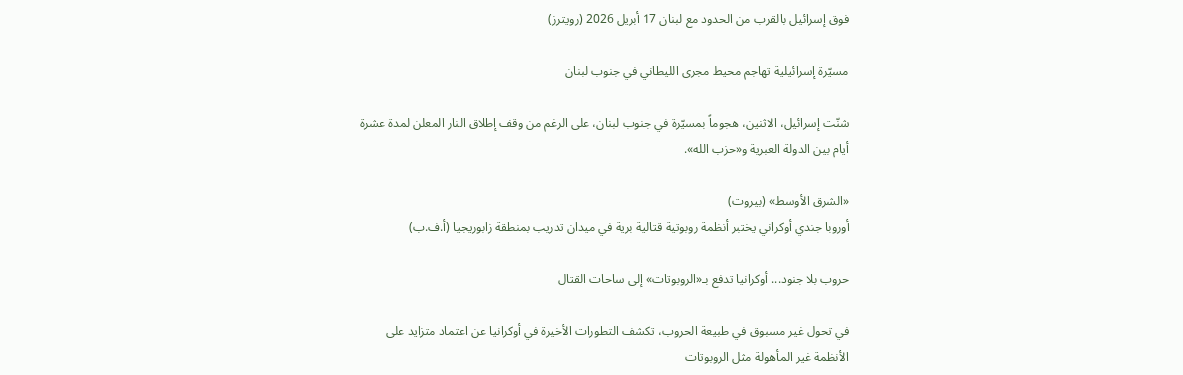فوق إسرائيل بالقرب من الحدود مع لبنان 17 أبريل 2026 (رويترز)

مسيّرة إسرائيلية تهاجم محيط مجرى الليطاني في جنوب لبنان

شنّت إسرائيل، الاثنين، هجوماً بمسيّرة في جنوب لبنان، على الرغم من وقف إطلاق النار المعلن لمدة عشرة أيام بين الدولة العبرية و«حزب الله».

«الشرق الأوسط» (بيروت)
أوروبا جندي أوكراني يختبر أنظمة روبوتية قتالية برية في ميدان تدريب بمنطقة زابوريجيا (أ.ف.ب)

حروب بلا جنود... أوكرانيا تدفع بـ«الروبوتات» إلى ساحات القتال

في تحول غير مسبوق في طبيعة الحروب، تكشف التطورات الأخيرة في أوكرانيا عن اعتماد متزايد على الأنظمة غير المأهولة مثل الروبوتات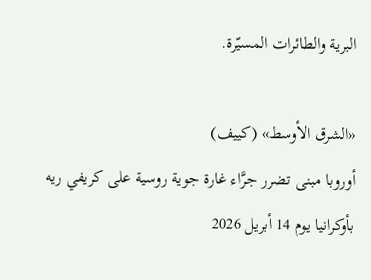البرية والطائرات المسيّرة.

«الشرق الأوسط» (كييف)
أوروبا مبنى تضرر جرَّاء غارة جوية روسية على كريفي ريه بأوكرانيا يوم 14 أبريل 2026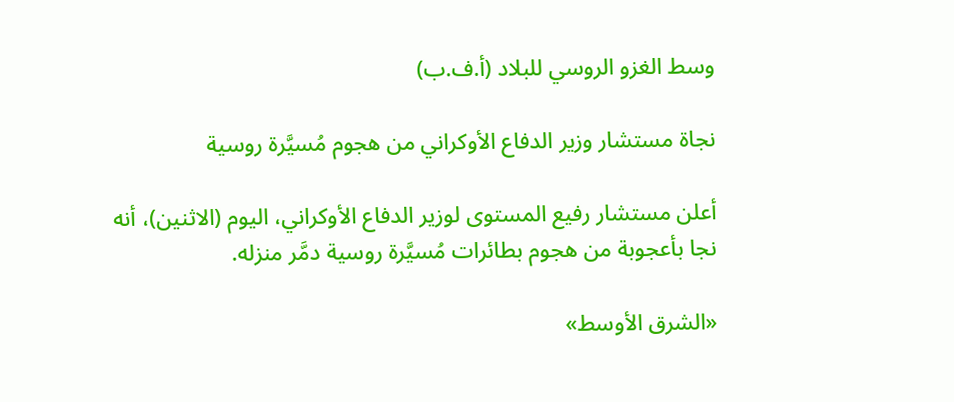وسط الغزو الروسي للبلاد (أ.ف.ب)

نجاة مستشار وزير الدفاع الأوكراني من هجوم مُسيَّرة روسية

أعلن مستشار رفيع المستوى لوزير الدفاع الأوكراني، اليوم (الاثنين)، أنه نجا بأعجوبة من هجوم بطائرات مُسيَّرة روسية دمَّر منزله.

«الشرق الأوسط»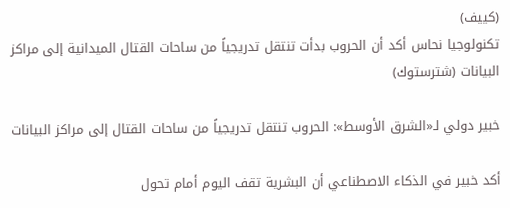(كييف)
تكنولوجيا نحاس أكد أن الحروب بدأت تنتقل تدريجياً من ساحات القتال الميدانية إلى مراكز البيانات (شترستوك)

خبير دولي لـ«الشرق الأوسط»: الحروب تنتقل تدريجياً من ساحات القتال إلى مراكز البيانات

أكد خبير في الذكاء الاصطناعي أن البشرية تقف اليوم أمام تحول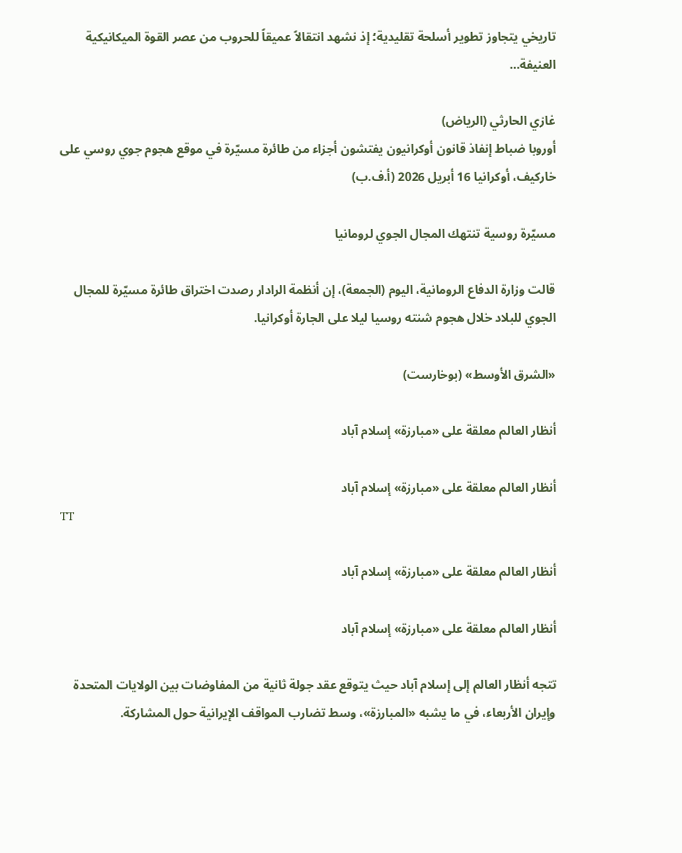تاريخي يتجاوز تطوير أسلحة تقليدية؛ إذ نشهد انتقالاً عميقاً للحروب من عصر القوة الميكانيكية العنيفة…

غازي الحارثي (الرياض)
أوروبا ضباط إنفاذ قانون أوكرانيون يفتشون أجزاء من طائرة مسيّرة في موقع هجوم جوي روسي على خاركيف، أوكرانيا 16 أبريل 2026 (أ.ف.ب)

مسيّرة روسية تنتهك المجال الجوي لرومانيا

قالت وزارة الدفاع الرومانية، اليوم (الجمعة)، إن أنظمة الرادار رصدت اختراق طائرة مسيّرة للمجال الجوي للبلاد خلال هجوم شنته روسيا ليلا على الجارة أوكرانيا.

«الشرق الأوسط» (بوخارست)

أنظار العالم معلقة على «مبارزة» إسلام آباد

أنظار العالم معلقة على «مبارزة» إسلام آباد
TT

أنظار العالم معلقة على «مبارزة» إسلام آباد

أنظار العالم معلقة على «مبارزة» إسلام آباد

تتجه أنظار العالم إلى إسلام آباد حيث يتوقع عقد جولة ثانية من المفاوضات بين الولايات المتحدة وإيران الأربعاء، في ما يشبه «المبارزة»، وسط تضارب المواقف الإيرانية حول المشاركة.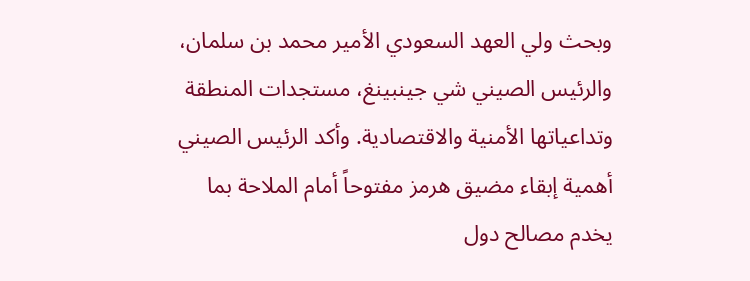وبحث ولي العهد السعودي الأمير محمد بن سلمان، والرئيس الصيني شي جينبينغ، مستجدات المنطقة وتداعياتها الأمنية والاقتصادية. وأكد الرئيس الصيني أهمية إبقاء مضيق هرمز مفتوحاً أمام الملاحة بما يخدم مصالح دول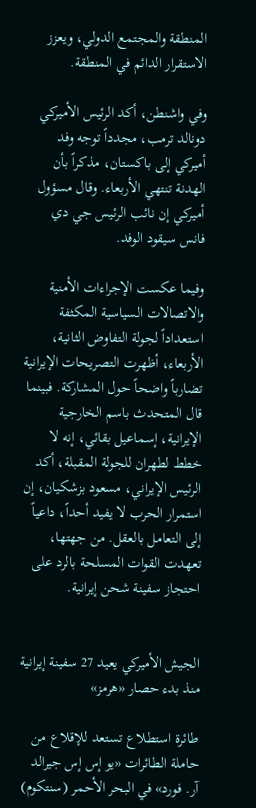المنطقة والمجتمع الدولي، ويعزز الاستقرار الدائم في المنطقة.

وفي واشنطن، أكد الرئيس الأميركي دونالد ترمب، مجدداً توجه وفد أميركي إلى باكستان، مذكراً بأن الهدنة تنتهي الأربعاء. وقال مسؤول أميركي إن نائب الرئيس جي دي فانس سيقود الوفد.

وفيما عكست الإجراءات الأمنية والاتصالات السياسية المكثفة استعداداً لجولة التفاوض الثانية، الأربعاء، أظهرت التصريحات الإيرانية تضارباً واضحاً حول المشاركة. فبينما قال المتحدث باسم الخارجية الإيرانية، إسماعيل بقائي، إنه لا خطط لطهران للجولة المقبلة، أكد الرئيس الإيراني، مسعود بزشكيان، إن استمرار الحرب لا يفيد أحداً، داعياً إلى التعامل بالعقل. من جهتها، تعهدت القوات المسلحة بالرد على احتجاز سفينة شحن إيرانية.


الجيش الأميركي يعيد 27 سفينة إيرانية منذ بدء حصار «هرمز»

طائرة استطلاع تستعد للإقلاع من حاملة الطائرات «يو إس إس جيرالد آر. فورد» في البحر الأحمر (سنتكوم)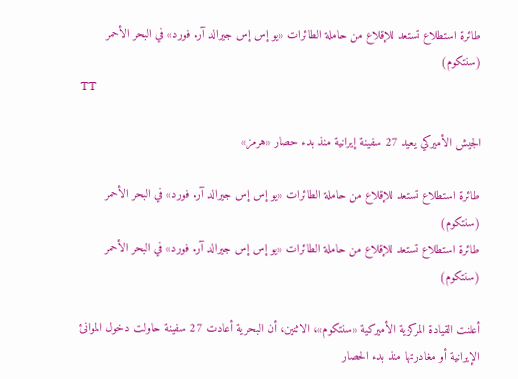طائرة استطلاع تستعد للإقلاع من حاملة الطائرات «يو إس إس جيرالد آر. فورد» في البحر الأحمر (سنتكوم)
TT

الجيش الأميركي يعيد 27 سفينة إيرانية منذ بدء حصار «هرمز»

طائرة استطلاع تستعد للإقلاع من حاملة الطائرات «يو إس إس جيرالد آر. فورد» في البحر الأحمر (سنتكوم)
طائرة استطلاع تستعد للإقلاع من حاملة الطائرات «يو إس إس جيرالد آر. فورد» في البحر الأحمر (سنتكوم)

أعلنت القيادة المركزية الأميركية «سنتكوم»، الاثنين، أن البحرية أعادت 27 سفينة حاولت دخول الموانئ الإيرانية أو مغادرتها منذ بدء الحصار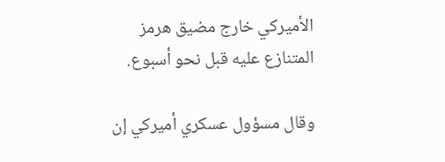الأميركي خارج مضيق هرمز المتنازع عليه قبل نحو أسبوع.

وقال مسؤول عسكري أميركي إن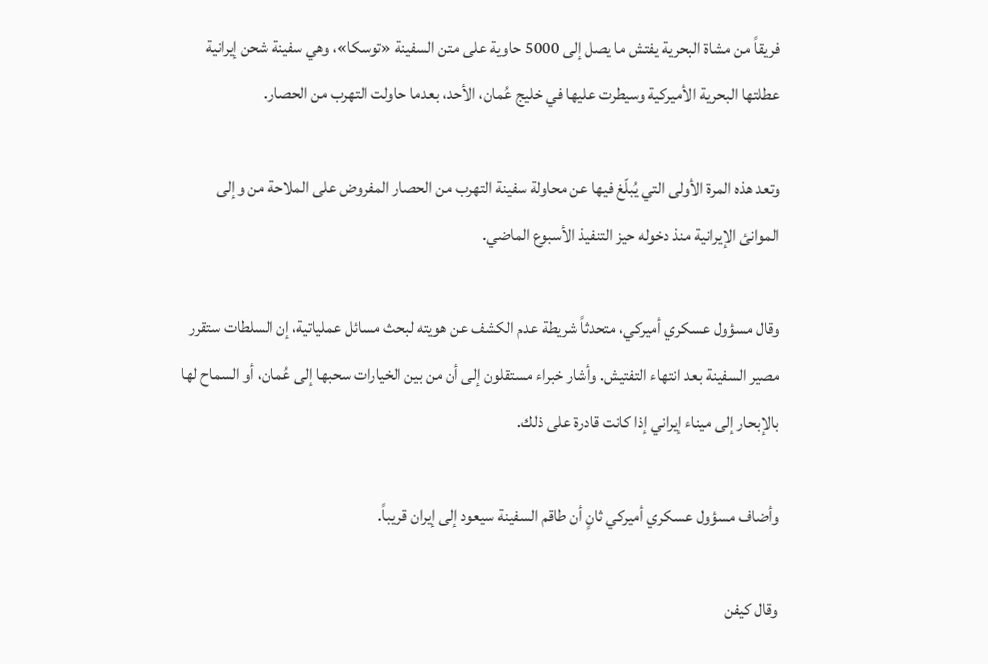فريقاً من مشاة البحرية يفتش ما يصل إلى 5000 حاوية على متن السفينة «توسكا»، وهي سفينة شحن إيرانية عطلتها البحرية الأميركية وسيطرت عليها في خليج عُمان، الأحد، بعدما حاولت التهرب من الحصار.

وتعد هذه المرة الأولى التي يُبلّغ فيها عن محاولة سفينة التهرب من الحصار المفروض على الملاحة من وإلى الموانئ الإيرانية منذ دخوله حيز التنفيذ الأسبوع الماضي.

وقال مسؤول عسكري أميركي، متحدثاً شريطة عدم الكشف عن هويته لبحث مسائل عملياتية، إن السلطات ستقرر مصير السفينة بعد انتهاء التفتيش. وأشار خبراء مستقلون إلى أن من بين الخيارات سحبها إلى عُمان، أو السماح لها بالإبحار إلى ميناء إيراني إذا كانت قادرة على ذلك.

وأضاف مسؤول عسكري أميركي ثانٍ أن طاقم السفينة سيعود إلى إيران قريباً.

وقال كيفن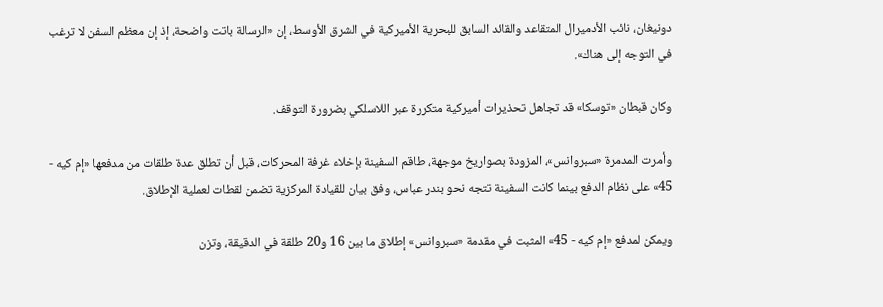دونيغان، نائب الأدميرال المتقاعد والقائد السابق للبحرية الأميركية في الشرق الأوسط، إن «الرسالة باتت واضحة، إذ إن معظم السفن لا ترغب في التوجه إلى هناك».

وكان قبطان «توسكا» قد تجاهل تحذيرات أميركية متكررة عبر اللاسلكي بضرورة التوقف.

وأمرت المدمرة «سبروانس»، المزودة بصواريخ موجهة، طاقم السفينة بإخلاء غرفة المحركات، قبل أن تطلق عدة طلقات من مدفعها «إم كيه - 45» على نظام الدفع بينما كانت السفينة تتجه نحو بندر عباس، وفق بيان للقيادة المركزية تضمن لقطات لعملية الإطلاق.

ويمكن لمدفع «إم كيه - 45» المثبت في مقدمة «سبروانس» إطلاق ما بين 16 و20 طلقة في الدقيقة، وتزن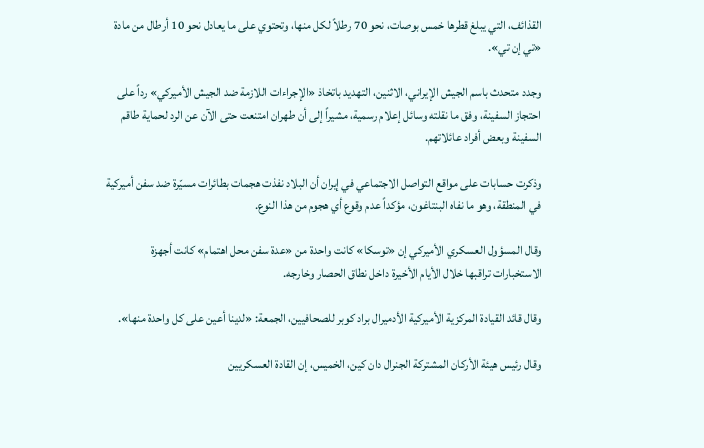القذائف، التي يبلغ قطرها خمس بوصات، نحو 70 رطلاً لكل منها، وتحتوي على ما يعادل نحو 10 أرطال من مادة «تي إن تي».

وجدد متحدث باسم الجيش الإيراني، الاثنين، التهديد باتخاذ «الإجراءات اللازمة ضد الجيش الأميركي» رداً على احتجاز السفينة، وفق ما نقلته وسائل إعلام رسمية، مشيراً إلى أن طهران امتنعت حتى الآن عن الرد لحماية طاقم السفينة وبعض أفراد عائلاتهم.

وذكرت حسابات على مواقع التواصل الاجتماعي في إيران أن البلاد نفذت هجمات بطائرات مسيّرة ضد سفن أميركية في المنطقة، وهو ما نفاه البنتاغون، مؤكداً عدم وقوع أي هجوم من هذا النوع.

وقال المسؤول العسكري الأميركي إن «توسكا» كانت واحدة من «عدة سفن محل اهتمام» كانت أجهزة الاستخبارات تراقبها خلال الأيام الأخيرة داخل نطاق الحصار وخارجه.

وقال قائد القيادة المركزية الأميركية الأدميرال براد كوبر للصحافيين، الجمعة: «لدينا أعين على كل واحدة منها».

وقال رئيس هيئة الأركان المشتركة الجنرال دان كين، الخميس، إن القادة العسكريين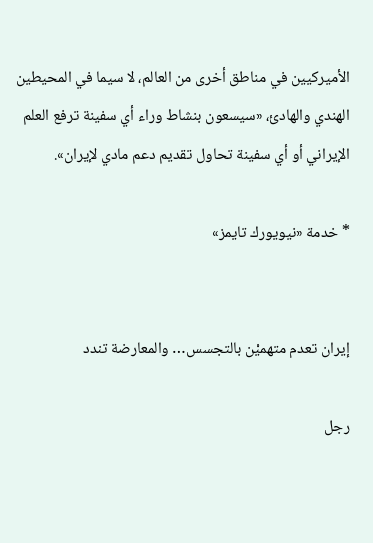الأميركيين في مناطق أخرى من العالم، لا سيما في المحيطين الهندي والهادئ، «سيسعون بنشاط وراء أي سفينة ترفع العلم الإيراني أو أي سفينة تحاول تقديم دعم مادي لإيران».

* خدمة «نيويورك تايمز»


إيران تعدم متهميْن بالتجسس… والمعارضة تندد

رجل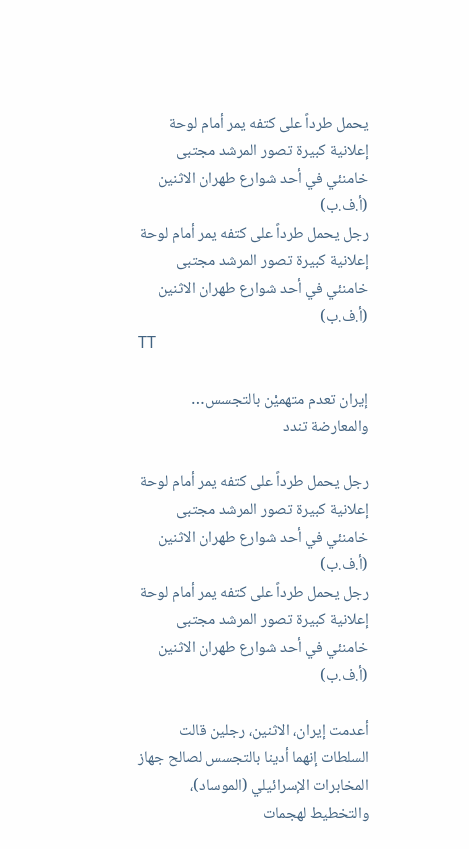يحمل طرداً على كتفه يمر أمام لوحة إعلانية كبيرة تصور المرشد مجتبى خامنئي في أحد شوارع طهران الاثنين (أ.ف.ب)
رجل يحمل طرداً على كتفه يمر أمام لوحة إعلانية كبيرة تصور المرشد مجتبى خامنئي في أحد شوارع طهران الاثنين (أ.ف.ب)
TT

إيران تعدم متهميْن بالتجسس… والمعارضة تندد

رجل يحمل طرداً على كتفه يمر أمام لوحة إعلانية كبيرة تصور المرشد مجتبى خامنئي في أحد شوارع طهران الاثنين (أ.ف.ب)
رجل يحمل طرداً على كتفه يمر أمام لوحة إعلانية كبيرة تصور المرشد مجتبى خامنئي في أحد شوارع طهران الاثنين (أ.ف.ب)

أعدمت إيران، الاثنين، رجلين قالت السلطات إنهما أدينا بالتجسس لصالح جهاز المخابرات الإسرائيلي (الموساد)، والتخطيط لهجمات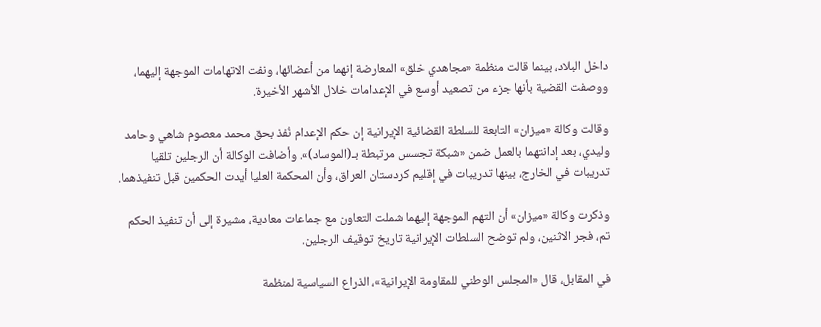داخل البلاد، بينما قالت منظمة «مجاهدي خلق» المعارضة إنهما من أعضائها، ونفت الاتهامات الموجهة إليهما، ووصفت القضية بأنها جزء من تصعيد أوسع في الإعدامات خلال الأشهر الأخيرة.

وقالت وكالة «ميزان» التابعة للسلطة القضائية الإيرانية إن حكم الإعدام نُفذ بحق محمد معصوم شاهي وحامد وليدي، بعد إدانتهما بالعمل ضمن «شبكة تجسس مرتبطة بـ(الموساد)». وأضافت الوكالة أن الرجلين تلقيا تدريبات في الخارج، بينها تدريبات في إقليم كردستان العراق، وأن المحكمة العليا أيدت الحكمين قبل تنفيذهما.

وذكرت وكالة «ميزان» أن التهم الموجهة إليهما شملت التعاون مع جماعات معادية، مشيرة إلى أن تنفيذ الحكم تم، فجر الاثنين، ولم توضح السلطات الإيرانية تاريخ توقيف الرجلين.

في المقابل، قال «المجلس الوطني للمقاومة الإيرانية»، الذراع السياسية لمنظمة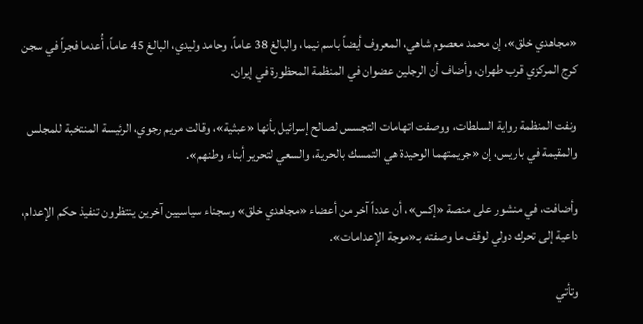«مجاهدي خلق»، إن محمد معصوم شاهي، المعروف أيضاً باسم نيما، والبالغ 38 عاماً، وحامد وليدي، البالغ 45 عاماً، أُعدما فجراً في سجن كرج المركزي قرب طهران، وأضاف أن الرجلين عضوان في المنظمة المحظورة في إيران.

ونفت المنظمة رواية السلطات، ووصفت اتهامات التجسس لصالح إسرائيل بأنها «عبثية»، وقالت مريم رجوي، الرئيسة المنتخبة للمجلس والمقيمة في باريس، إن «جريمتهما الوحيدة هي التمسك بالحرية، والسعي لتحرير أبناء وطنهم».

وأضافت، في منشور على منصة «إكس»، أن عدداً آخر من أعضاء «مجاهدي خلق» وسجناء سياسيين آخرين ينتظرون تنفيذ حكم الإعدام، داعية إلى تحرك دولي لوقف ما وصفته بـ«موجة الإعدامات».

وتأتي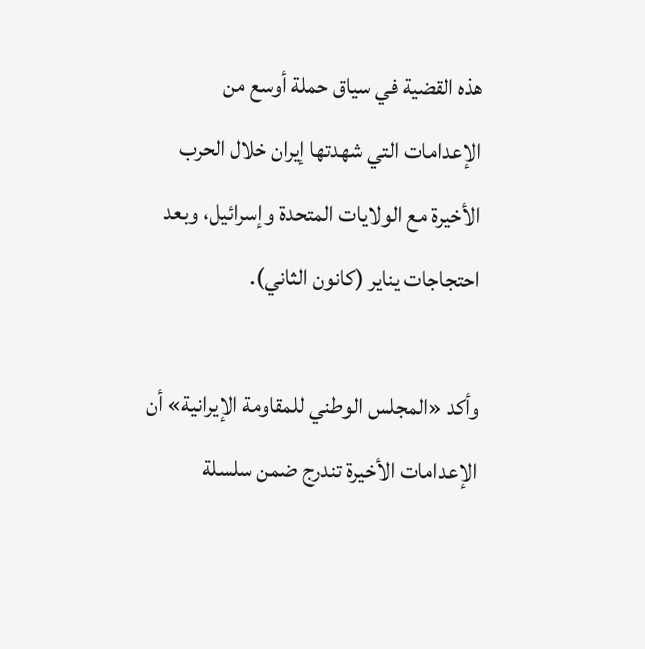هذه القضية في سياق حملة أوسع من الإعدامات التي شهدتها إيران خلال الحرب الأخيرة مع الولايات المتحدة وإسرائيل، وبعد احتجاجات يناير (كانون الثاني).

وأكد «المجلس الوطني للمقاومة الإيرانية» أن الإعدامات الأخيرة تندرج ضمن سلسلة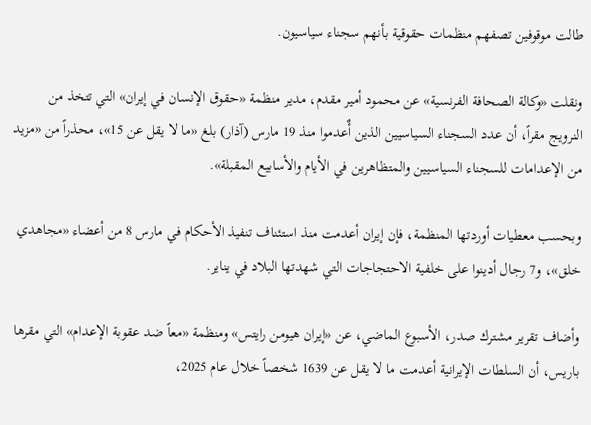طالت موقوفين تصفهم منظمات حقوقية بأنهم سجناء سياسيون.

ونقلت «وكالة الصحافة الفرنسية» عن محمود أمير مقدم، مدير منظمة «حقوق الإنسان في إيران» التي تتخذ من النرويج مقراً، أن عدد السجناء السياسيين الذين أٌعدموا منذ 19 مارس (آذار) بلغ «ما لا يقل عن 15»، محذراً من «مزيد من الإعدامات للسجناء السياسيين والمتظاهرين في الأيام والأسابيع المقبلة».

وبحسب معطيات أوردتها المنظمة، فإن إيران أعدمت منذ استئناف تنفيذ الأحكام في مارس 8 من أعضاء «مجاهدي خلق»، و7 رجال أدينوا على خلفية الاحتجاجات التي شهدتها البلاد في يناير.

وأضاف تقرير مشترك صدر، الأسبوع الماضي، عن «إيران هيومن رايتس» ومنظمة «معاً ضد عقوبة الإعدام» التي مقرها باريس، أن السلطات الإيرانية أعدمت ما لا يقل عن 1639 شخصاً خلال عام 2025،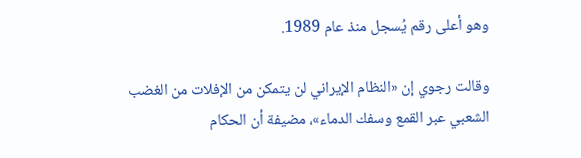وهو أعلى رقم يُسجل منذ عام 1989.

وقالت رجوي إن «النظام الإيراني لن يتمكن من الإفلات من الغضب الشعبي عبر القمع وسفك الدماء»، مضيفة أن الحكام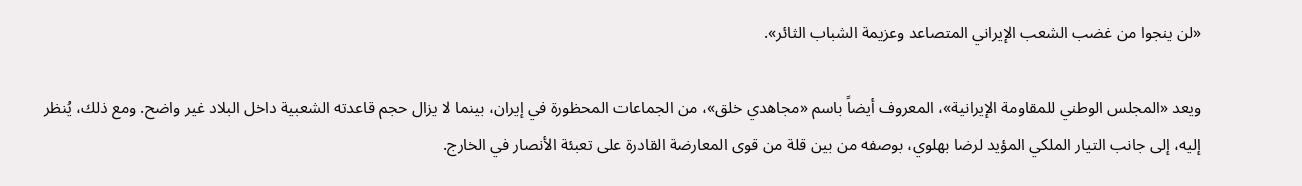«لن ينجوا من غضب الشعب الإيراني المتصاعد وعزيمة الشباب الثائر».

ويعد «المجلس الوطني للمقاومة الإيرانية»، المعروف أيضاً باسم «مجاهدي خلق»، من الجماعات المحظورة في إيران، بينما لا يزال حجم قاعدته الشعبية داخل البلاد غير واضح. ومع ذلك، يُنظر إليه، إلى جانب التيار الملكي المؤيد لرضا بهلوي، بوصفه من بين قلة من قوى المعارضة القادرة على تعبئة الأنصار في الخارج.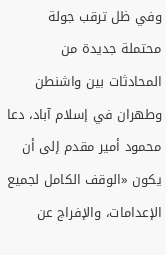وفي ظل ترقب جولة محتملة جديدة من المحادثات بين واشنطن وطهران في إسلام آباد، دعا محمود أمير مقدم إلى أن يكون «الوقف الكامل لجميع الإعدامات، والإفراج عن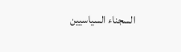السجناء السياسيين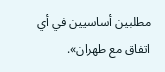مطلبين أساسيين في أي اتفاق مع طهران».